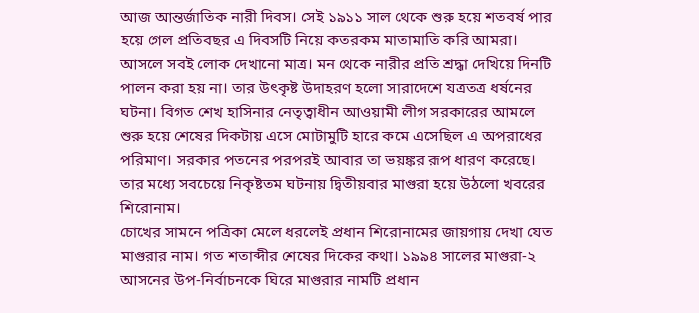আজ আন্তর্জাতিক নারী দিবস। সেই ১৯১১ সাল থেকে শুরু হয়ে শতবর্ষ পার হয়ে গেল প্রতিবছর এ দিবসটি নিয়ে কতরকম মাতামাতি করি আমরা। আসলে সবই লোক দেখানো মাত্র। মন থেকে নারীর প্রতি শ্রদ্ধা দেখিয়ে দিনটি পালন করা হয় না। তার উৎকৃষ্ট উদাহরণ হলো সারাদেশে যত্রতত্র ধর্ষনের ঘটনা। বিগত শেখ হাসিনার নেতৃত্বাধীন আওয়ামী লীগ সরকারের আমলে শুরু হয়ে শেষের দিকটায় এসে মোটামুটি হারে কমে এসেছিল এ অপরাধের পরিমাণ। সরকার পতনের পরপরই আবার তা ভয়ঙ্কর রূপ ধারণ করেছে। তার মধ্যে সবচেয়ে নিকৃষ্টতম ঘটনায় দ্বিতীয়বার মাগুরা হয়ে উঠলো খবরের শিরোনাম।
চোখের সামনে পত্রিকা মেলে ধরলেই প্রধান শিরোনামের জায়গায় দেখা যেত মাগুরার নাম। গত শতাব্দীর শেষের দিকের কথা। ১৯৯৪ সালের মাগুরা-২ আসনের উপ-নির্বাচনকে ঘিরে মাগুরার নামটি প্রধান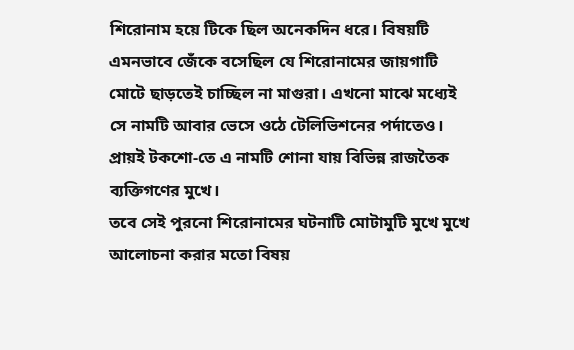শিরোনাম হয়ে টিকে ছিল অনেকদিন ধরে। বিষয়টি এমনভাবে জেঁকে বসেছিল যে শিরোনামের জায়গাটি মোটে ছাড়তেই চাচ্ছিল না মাগুরা। এখনো মাঝে মধ্যেই সে নামটি আবার ভেসে ওঠে টেলিভিশনের পর্দাতেও। প্রায়ই টকশো-তে এ নামটি শোনা যায় বিভিন্ন রাজতৈক ব্যক্তিগণের মুখে।
তবে সেই পুরনো শিরোনামের ঘটনাটি মোটামুটি মুখে মুখে আলোচনা করার মতো বিষয়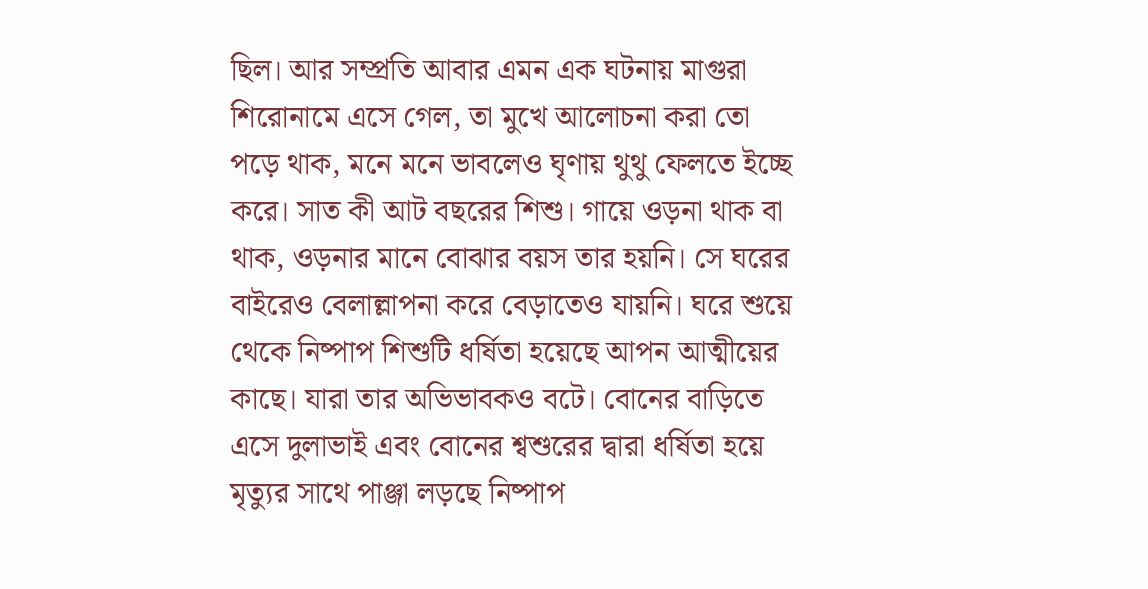ছিল। আর সম্প্রতি আবার এমন এক ঘটনায় মাগুরা শিরোনামে এসে গেল, তা মুখে আলোচনা করা তো পড়ে থাক, মনে মনে ভাবলেও ঘৃণায় থুথু ফেলতে ইচ্ছে করে। সাত কী আট বছরের শিশু। গায়ে ওড়না থাক বা থাক, ওড়নার মানে বোঝার বয়স তার হয়নি। সে ঘরের বাইরেও বেলাল্লাপনা করে বেড়াতেও যায়নি। ঘরে শুয়ে থেকে নিষ্পাপ শিশুটি ধর্ষিতা হয়েছে আপন আত্মীয়ের কাছে। যারা তার অভিভাবকও বটে। বোনের বাড়িতে এসে দুলাভাই এবং বোনের শ্বশুরের দ্বারা ধর্ষিতা হয়ে মৃত্যুর সাথে পাঞ্জা লড়ছে নিষ্পাপ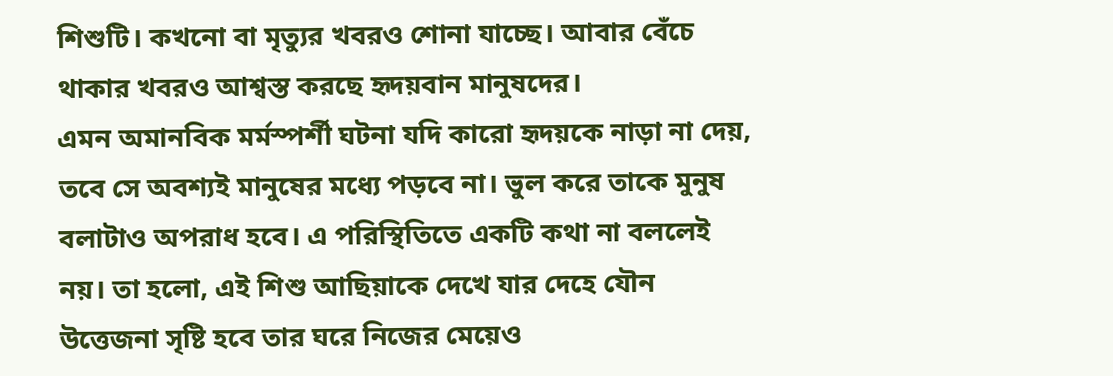শিশুটি। কখনো বা মৃত্যুর খবরও শোনা যাচ্ছে। আবার বেঁচে থাকার খবরও আশ্বস্ত করছে হৃদয়বান মানুষদের।
এমন অমানবিক মর্মস্পর্শী ঘটনা যদি কারো হৃদয়কে নাড়া না দেয়, তবে সে অবশ্যই মানুষের মধ্যে পড়বে না। ভুল করে তাকে মুনুষ বলাটাও অপরাধ হবে। এ পরিস্থিতিতে একটি কথা না বললেই নয়। তা হলো, এই শিশু আছিয়াকে দেখে যার দেহে যৌন উত্তেজনা সৃষ্টি হবে তার ঘরে নিজের মেয়েও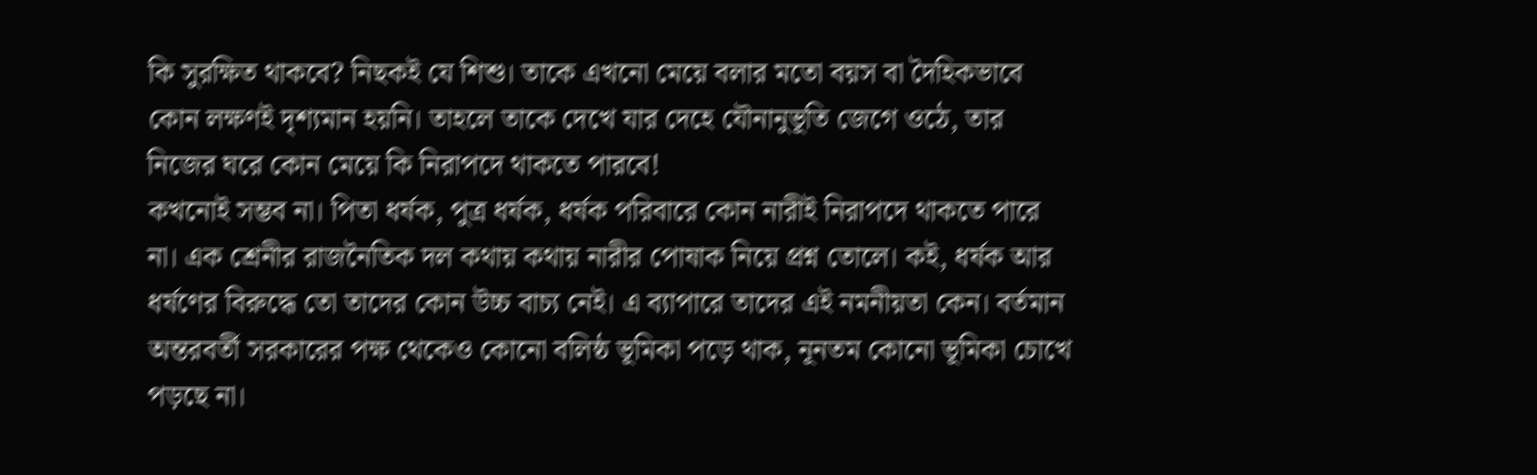কি সুরক্ষিত থাকবে? নিছকই যে শিশু। তাকে এখনো মেয়ে বলার মতো বয়স বা দৈহিকভাবে কোন লক্ষণই দৃশ্যমান হয়নি। তাহলে তাকে দেখে যার দেহে যৌনানুভূতি জেগে ওঠে, তার নিজের ঘরে কোন মেয়ে কি নিরাপদে থাকতে পারবে!
কখনোই সম্ভব না। পিতা ধর্ষক, পুত্র ধর্ষক, ধর্ষক পরিবারে কোন নারীই নিরাপদে থাকতে পারে না। এক শ্রেনীর রাজনৈতিক দল কথায় কথায় নারীর পোষাক নিয়ে প্রশ্ন তোলে। কই, ধর্ষক আর ধর্ষণের বিরুদ্ধে তো তাদের কোন উচ্চ বাচ্য নেই। এ ব্যাপারে তাদের এই নমনীয়তা কেন। বর্তমান অন্তরবর্তী সরকারের পক্ষ থেকেও কোনো বলিষ্ঠ ভূমিকা পড়ে থাক, নূনতম কোনো ভূমিকা চোখে পড়ছে না।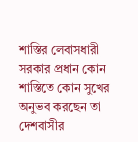শাস্তির লেবাসধারী সরকার প্রধান কোন শাস্তিতে কোন সুখের অনুভব করছেন তা দেশবাসীর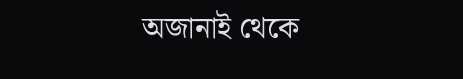অজানাই থেকে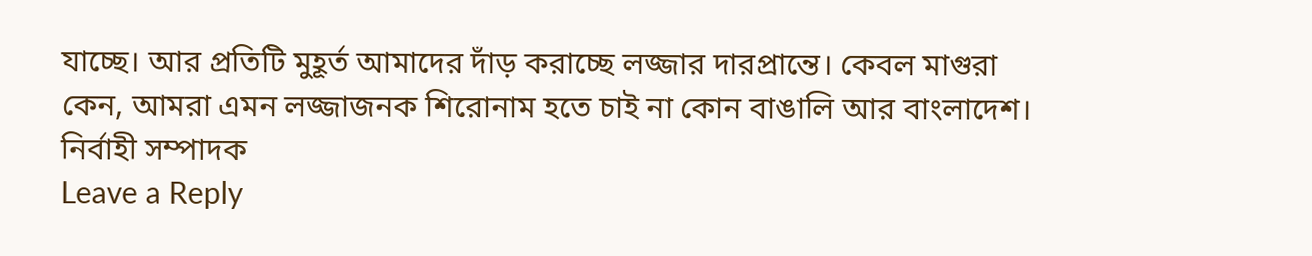যাচ্ছে। আর প্রতিটি মুহূর্ত আমাদের দাঁড় করাচ্ছে লজ্জার দারপ্রান্তে। কেবল মাগুরা কেন, আমরা এমন লজ্জাজনক শিরোনাম হতে চাই না কোন বাঙালি আর বাংলাদেশ।
নির্বাহী সম্পাদক
Leave a Reply